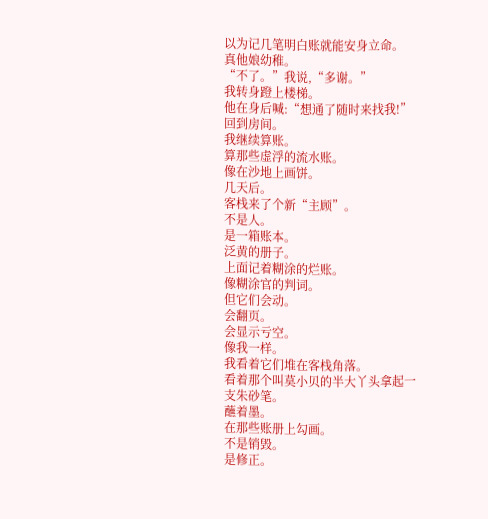以为记几笔明白账就能安身立命。
真他娘幼稚。
“不了。”我说,“多谢。”
我转身蹬上楼梯。
他在身后喊:“想通了随时来找我!”
回到房间。
我继续算账。
算那些虚浮的流水账。
像在沙地上画饼。
几天后。
客栈来了个新“主顾”。
不是人。
是一箱账本。
泛黄的册子。
上面记着糊涂的烂账。
像糊涂官的判词。
但它们会动。
会翻页。
会显示亏空。
像我一样。
我看着它们堆在客栈角落。
看着那个叫莫小贝的半大丫头拿起一支朱砂笔。
蘸着墨。
在那些账册上勾画。
不是销毁。
是修正。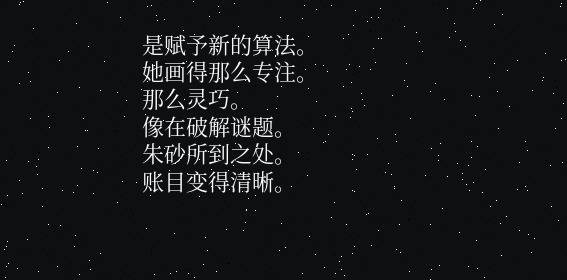是赋予新的算法。
她画得那么专注。
那么灵巧。
像在破解谜题。
朱砂所到之处。
账目变得清晰。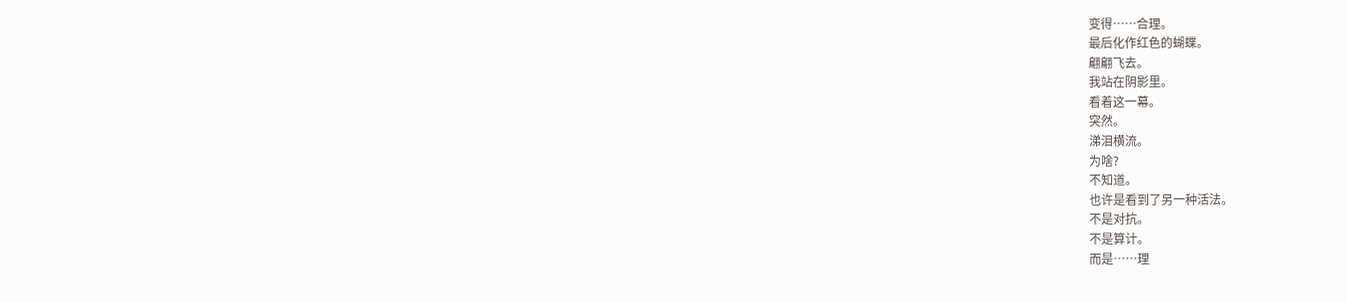变得……合理。
最后化作红色的蝴蝶。
翩翩飞去。
我站在阴影里。
看着这一幕。
突然。
涕泪横流。
为啥?
不知道。
也许是看到了另一种活法。
不是对抗。
不是算计。
而是……理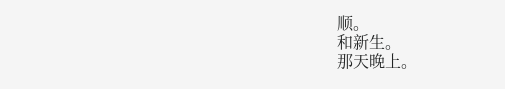顺。
和新生。
那天晚上。